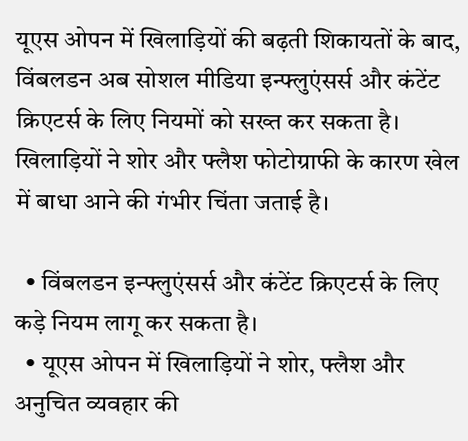यूएस ओपन में खिलाड़ियों की बढ़ती शिकायतों के बाद, विंबलडन अब सोशल मीडिया इन्फ्लुएंसर्स और कंटेंट क्रिएटर्स के लिए नियमों को सख्त कर सकता है। खिलाड़ियों ने शोर और फ्लैश फोटोग्राफी के कारण खेल में बाधा आने की गंभीर चिंता जताई है।

  • विंबलडन इन्फ्लुएंसर्स और कंटेंट क्रिएटर्स के लिए कड़े नियम लागू कर सकता है।
  • यूएस ओपन में खिलाड़ियों ने शोर, फ्लैश और अनुचित व्यवहार की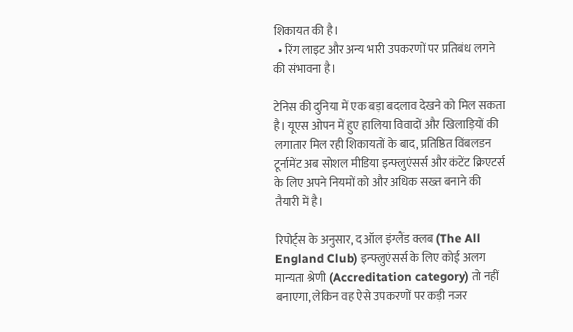शिकायत की है।
  • रिंग लाइट और अन्य भारी उपकरणों पर प्रतिबंध लगने की संभावना है।

टेनिस की दुनिया में एक बड़ा बदलाव देखने को मिल सकता है। यूएस ओपन में हुए हालिया विवादों और खिलाड़ियों की लगातार मिल रही शिकायतों के बाद, प्रतिष्ठित विंबलडन टूर्नामेंट अब सोशल मीडिया इन्फ्लुएंसर्स और कंटेंट क्रिएटर्स के लिए अपने नियमों को और अधिक सख्त बनाने की तैयारी में है।

रिपोर्ट्स के अनुसार, द ऑल इंग्लैंड क्लब (The All England Club) इन्फ्लुएंसर्स के लिए कोई अलग मान्यता श्रेणी (Accreditation category) तो नहीं बनाएगा, लेकिन वह ऐसे उपकरणों पर कड़ी नजर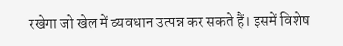रखेगा जो खेल में व्यवधान उत्पन्न कर सकते हैं। इसमें विशेष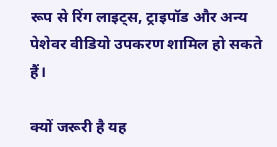रूप से रिंग लाइट्स, ट्राइपॉड और अन्य पेशेवर वीडियो उपकरण शामिल हो सकते हैं।

क्यों जरूरी है यह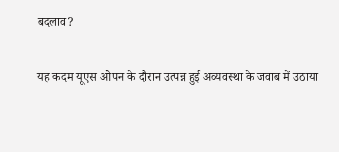बदलाव?

यह कदम यूएस ओपन के दौरान उत्पन्न हुई अव्यवस्था के जवाब में उठाया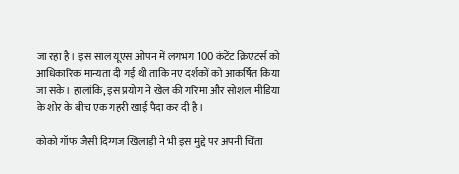जा रहा है। इस साल यूएस ओपन में लगभग 100 कंटेंट क्रिएटर्स को आधिकारिक मान्यता दी गई थी ताकि नए दर्शकों को आकर्षित किया जा सके। हालांकि, इस प्रयोग ने खेल की गरिमा और सोशल मीडिया के शोर के बीच एक गहरी खाई पैदा कर दी है।

कोको गॉफ जैसी दिग्गज खिलाड़ी ने भी इस मुद्दे पर अपनी चिंता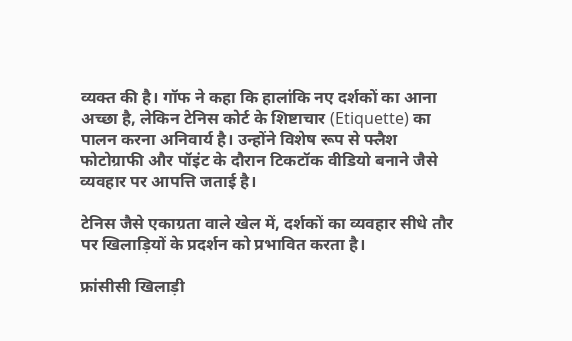व्यक्त की है। गॉफ ने कहा कि हालांकि नए दर्शकों का आना अच्छा है, लेकिन टेनिस कोर्ट के शिष्टाचार (Etiquette) का पालन करना अनिवार्य है। उन्होंने विशेष रूप से फ्लैश फोटोग्राफी और पॉइंट के दौरान टिकटॉक वीडियो बनाने जैसे व्यवहार पर आपत्ति जताई है।

टेनिस जैसे एकाग्रता वाले खेल में, दर्शकों का व्यवहार सीधे तौर पर खिलाड़ियों के प्रदर्शन को प्रभावित करता है।

फ्रांसीसी खिलाड़ी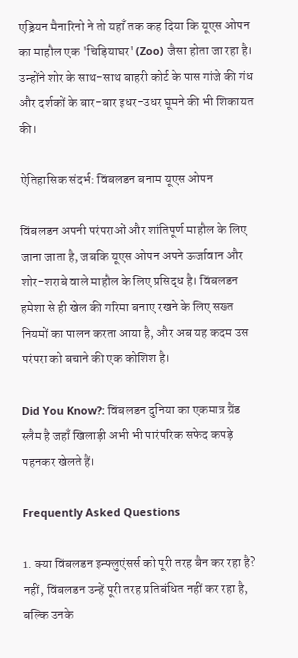एड्रियन मैनारिनो ने तो यहाँ तक कह दिया कि यूएस ओपन का माहौल एक 'चिड़ियाघर' (Zoo) जैसा होता जा रहा है। उन्होंने शोर के साथ-साथ बाहरी कोर्ट के पास गांजे की गंध और दर्शकों के बार-बार इधर-उधर घूमने की भी शिकायत की।

ऐतिहासिक संदर्भ: विंबलडन बनाम यूएस ओपन

विंबलडन अपनी परंपराओं और शांतिपूर्ण माहौल के लिए जाना जाता है, जबकि यूएस ओपन अपने ऊर्जावान और शोर-शराबे वाले माहौल के लिए प्रसिद्ध है। विंबलडन हमेशा से ही खेल की गरिमा बनाए रखने के लिए सख्त नियमों का पालन करता आया है, और अब यह कदम उस परंपरा को बचाने की एक कोशिश है।

Did You Know?: विंबलडन दुनिया का एकमात्र ग्रैंड स्लैम है जहाँ खिलाड़ी अभी भी पारंपरिक सफेद कपड़े पहनकर खेलते हैं।

Frequently Asked Questions

1. क्या विंबलडन इन्फ्लुएंसर्स को पूरी तरह बैन कर रहा है?
नहीं, विंबलडन उन्हें पूरी तरह प्रतिबंधित नहीं कर रहा है, बल्कि उनके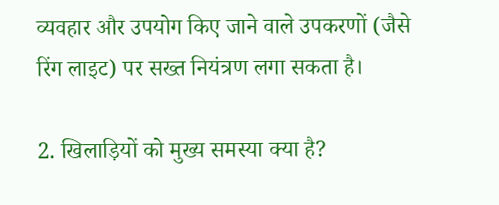व्यवहार और उपयोग किए जाने वाले उपकरणों (जैसे रिंग लाइट) पर सख्त नियंत्रण लगा सकता है।

2. खिलाड़ियों को मुख्य समस्या क्या है?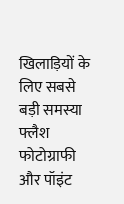खिलाड़ियों के लिए सबसे बड़ी समस्या फ्लैश फोटोग्राफी और पॉइंट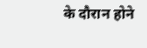के दौरान होने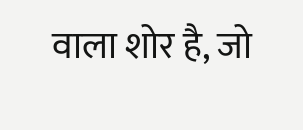वाला शोर है, जो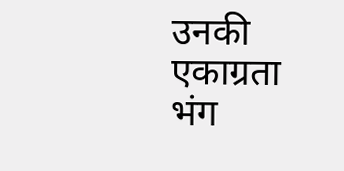उनकी एकाग्रता भंग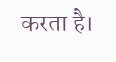करता है।